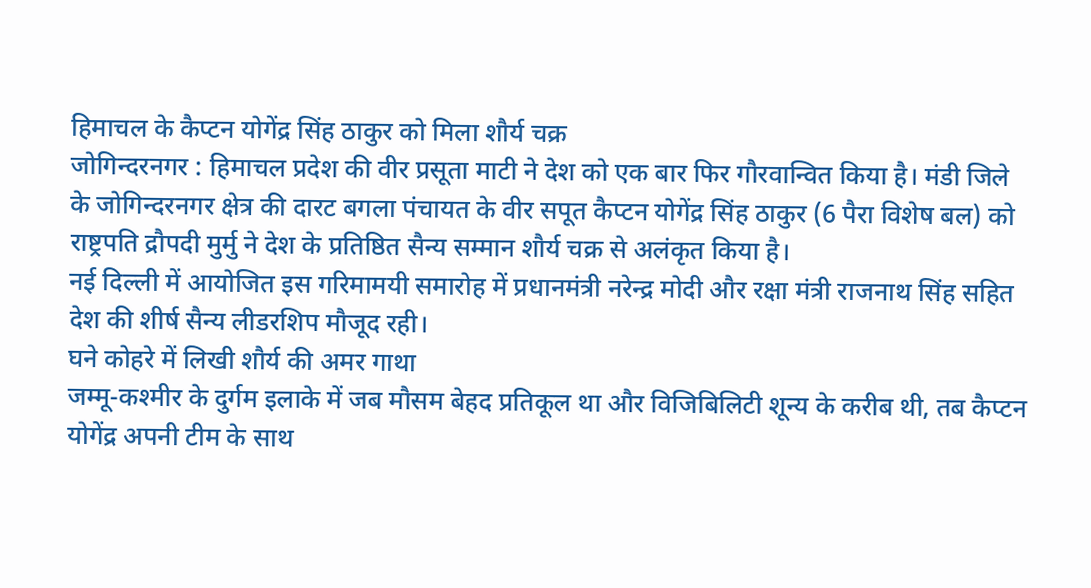हिमाचल के कैप्टन योगेंद्र सिंह ठाकुर को मिला शौर्य चक्र
जोगिन्दरनगर : हिमाचल प्रदेश की वीर प्रसूता माटी ने देश को एक बार फिर गौरवान्वित किया है। मंडी जिले के जोगिन्दरनगर क्षेत्र की दारट बगला पंचायत के वीर सपूत कैप्टन योगेंद्र सिंह ठाकुर (6 पैरा विशेष बल) को राष्ट्रपति द्रौपदी मुर्मु ने देश के प्रतिष्ठित सैन्य सम्मान शौर्य चक्र से अलंकृत किया है।
नई दिल्ली में आयोजित इस गरिमामयी समारोह में प्रधानमंत्री नरेन्द्र मोदी और रक्षा मंत्री राजनाथ सिंह सहित देश की शीर्ष सैन्य लीडरशिप मौजूद रही।
घने कोहरे में लिखी शौर्य की अमर गाथा
जम्मू-कश्मीर के दुर्गम इलाके में जब मौसम बेहद प्रतिकूल था और विजिबिलिटी शून्य के करीब थी, तब कैप्टन योगेंद्र अपनी टीम के साथ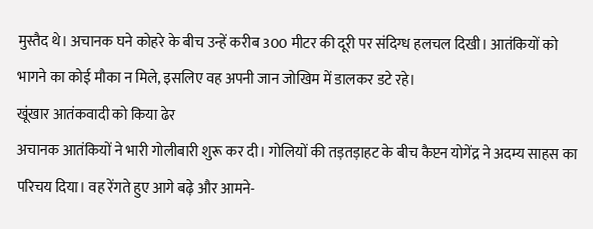मुस्तैद थे। अचानक घने कोहरे के बीच उन्हें करीब 300 मीटर की दूरी पर संदिग्ध हलचल दिखी। आतंकियों को भागने का कोई मौका न मिले, इसलिए वह अपनी जान जोखिम में डालकर डटे रहे।
खूंखार आतंकवादी को किया ढेर
अचानक आतंकियों ने भारी गोलीबारी शुरू कर दी। गोलियों की तड़तड़ाहट के बीच कैप्टन योगेंद्र ने अदम्य साहस का परिचय दिया। वह रेंगते हुए आगे बढ़े और आमने-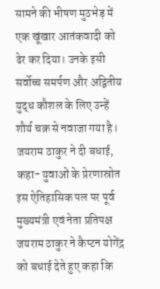सामने की भीषण मुठभेड़ में एक खूंखार आतंकवादी को ढेर कर दिया। उनके इसी सर्वोच्च समर्पण और अद्वितीय युद्ध कौशल के लिए उन्हें शौर्य चक्र से नवाजा गया है।
जयराम ठाकुर ने दी बधाई, कहा- युवाओं के प्रेरणास्रोत
इस ऐतिहासिक पल पर पूर्व मुख्यमंत्री एवं नेता प्रतिपक्ष जयराम ठाकुर ने कैप्टन योगेंद्र को बधाई देते हुए कहा कि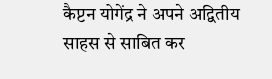कैप्टन योगेंद्र ने अपने अद्वितीय साहस से साबित कर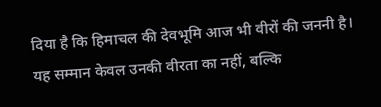दिया है कि हिमाचल की देवभूमि आज भी वीरों की जननी है।
यह सम्मान केवल उनकी वीरता का नहीं, बल्कि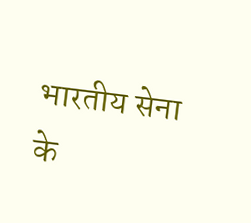भारतीय सेना के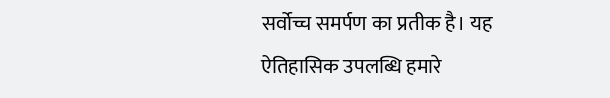सर्वोच्च समर्पण का प्रतीक है। यह ऐतिहासिक उपलब्धि हमारे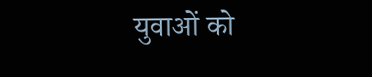युवाओं को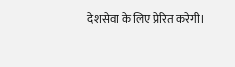देशसेवा के लिए प्रेरित करेगी।